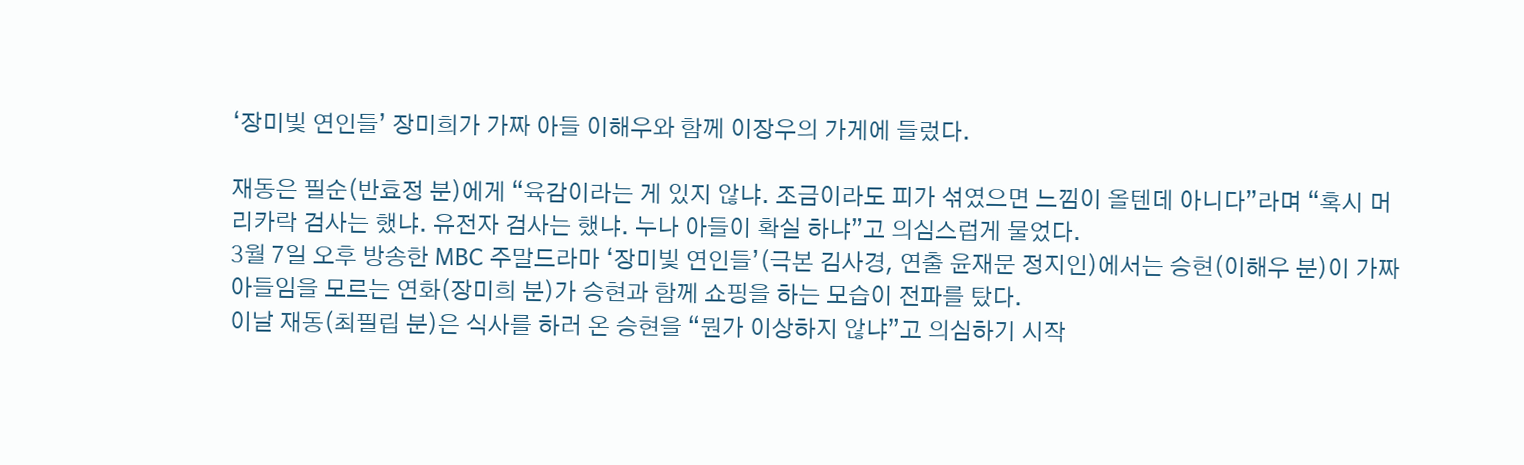‘장미빛 연인들’ 장미희가 가짜 아들 이해우와 함께 이장우의 가게에 들렀다.

재동은 필순(반효정 분)에게 “육감이라는 게 있지 않냐. 조금이라도 피가 섞였으면 느낌이 올텐데 아니다”라며 “혹시 머리카락 검사는 했냐. 유전자 검사는 했냐. 누나 아들이 확실 하냐”고 의심스럽게 물었다.
3월 7일 오후 방송한 MBC 주말드라마 ‘장미빛 연인들’(극본 김사경, 연출 윤재문 정지인)에서는 승현(이해우 분)이 가짜 아들임을 모르는 연화(장미희 분)가 승현과 함께 쇼핑을 하는 모습이 전파를 탔다.
이날 재동(최필립 분)은 식사를 하러 온 승현을 “뭔가 이상하지 않냐”고 의심하기 시작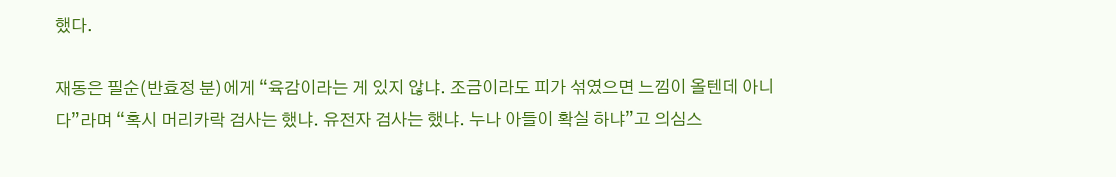했다.

재동은 필순(반효정 분)에게 “육감이라는 게 있지 않냐. 조금이라도 피가 섞였으면 느낌이 올텐데 아니다”라며 “혹시 머리카락 검사는 했냐. 유전자 검사는 했냐. 누나 아들이 확실 하냐”고 의심스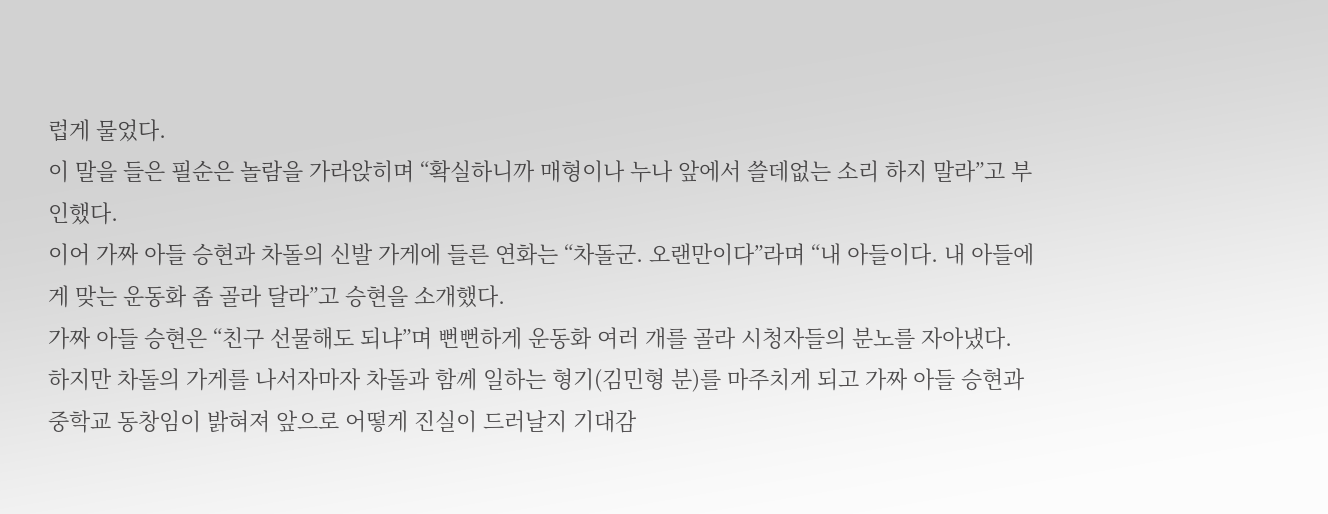럽게 물었다.
이 말을 들은 필순은 놀람을 가라앉히며 “확실하니까 매형이나 누나 앞에서 쓸데없는 소리 하지 말라”고 부인했다.
이어 가짜 아들 승현과 차돌의 신발 가게에 들른 연화는 “차돌군. 오랜만이다”라며 “내 아들이다. 내 아들에게 맞는 운동화 좀 골라 달라”고 승현을 소개했다.
가짜 아들 승현은 “친구 선물해도 되냐”며 뻔뻔하게 운동화 여러 개를 골라 시청자들의 분노를 자아냈다.
하지만 차돌의 가게를 나서자마자 차돌과 함께 일하는 형기(김민형 분)를 마주치게 되고 가짜 아들 승현과 중학교 동창임이 밝혀져 앞으로 어떻게 진실이 드러날지 기대감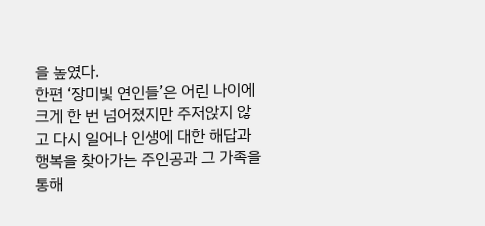을 높였다.
한편 ‘장미빛 연인들’은 어린 나이에 크게 한 번 넘어졌지만 주저앉지 않고 다시 일어나 인생에 대한 해답과 행복을 찾아가는 주인공과 그 가족을 통해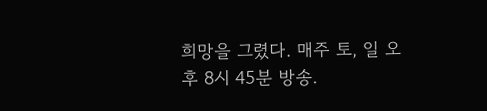희망을 그렸다. 매주 토, 일 오후 8시 45분 방송.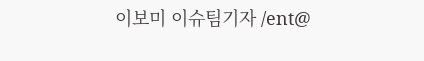이보미 이슈팀기자 /ent@